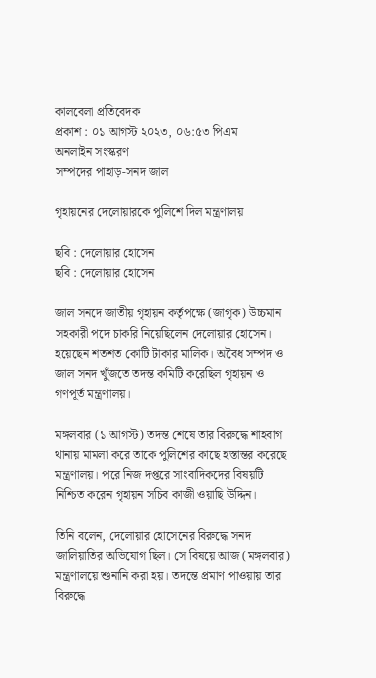কালবেলা প্রতিবেদক
প্রকাশ : ০১ আগস্ট ২০২৩, ০৬:৫৩ পিএম
অনলাইন সংস্করণ
সম্পদের পাহাড়-সনদ জাল

গৃহায়নের দেলোয়ারকে পুলিশে দিল মন্ত্রণালয়

ছবি : দেলোয়ার হোসেন
ছবি : দেলোয়ার হোসেন

জাল সনদে জাতীয় গৃহায়ন কর্তৃপক্ষে (জাগৃক) উচ্চমান সহকারী পদে চাকরি নিয়েছিলেন দেলোয়ার হোসেন। হয়েছেন শতশত কোটি টাকার মালিক। অবৈধ সম্পদ ও জাল সনদ খুঁজতে তদন্ত কমিটি করেছিল গৃহায়ন ও গণপূর্ত মন্ত্রণালয়।

মঙ্গলবার (১ আগস্ট) তদন্ত শেষে তার বিরুদ্ধে শাহবাগ থানায় মামলা করে তাকে পুলিশের কাছে হস্তান্তর করেছে মন্ত্রণালয়। পরে নিজ দপ্তরে সাংবাদিকদের বিষয়টি নিশ্চিত করেন গৃহায়ন সচিব কাজী ওয়াছি উদ্দিন।

তিনি বলেন, দেলোয়ার হোসেনের বিরুদ্ধে সনদ জালিয়াতির অভিযোগ ছিল। সে বিষয়ে আজ (মঙ্গলবার) মন্ত্রণালয়ে শুনানি করা হয়। তদন্তে প্রমাণ পাওয়ায় তার বিরুদ্ধে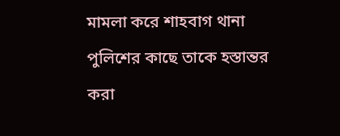মামলা করে শাহবাগ থানা পুলিশের কাছে তাকে হস্তান্তর করা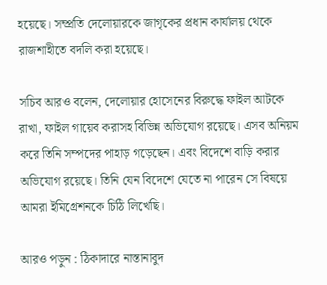হয়েছে। সম্প্রতি দেলোয়ারকে জাগৃকের প্রধান কার্যালয় থেকে রাজশাহীতে বদলি করা হয়েছে।

সচিব আরও বলেন, দেলোয়ার হোসেনের বিরুদ্ধে ফাইল আটকে রাখা, ফাইল গায়েব করাসহ বিভিন্ন অভিযোগ রয়েছে। এসব অনিয়ম করে তিনি সম্পদের পাহাড় গড়েছেন। এবং বিদেশে বাড়ি করার অভিযোগ রয়েছে। তিনি যেন বিদেশে যেতে না পারেন সে বিষয়ে আমরা ইমিগ্রেশনকে চিঠি লিখেছি।

আরও পড়ুন : ঠিকাদারে নাস্তানাবুদ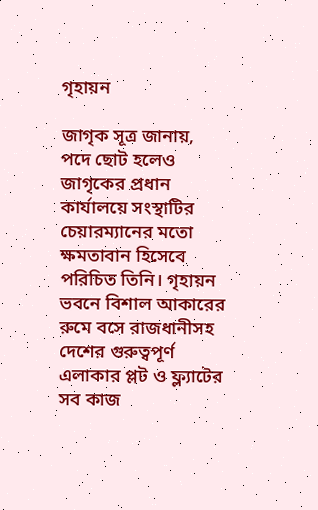গৃহায়ন

জাগৃক সূত্র জানায়, পদে ছোট হলেও জাগৃকের প্রধান কার্যালয়ে সংস্থাটির চেয়ারম্যানের মতো ক্ষমতাবান হিসেবে পরিচিত তিনি। গৃহায়ন ভবনে বিশাল আকারের রুমে বসে রাজধানীসহ দেশের গুরুত্বপূর্ণ এলাকার প্লট ও ফ্ল্যাটের সব কাজ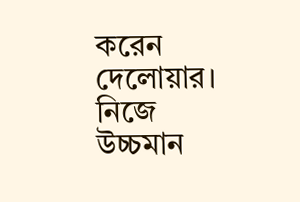করেন দেলোয়ার। নিজে উচ্চমান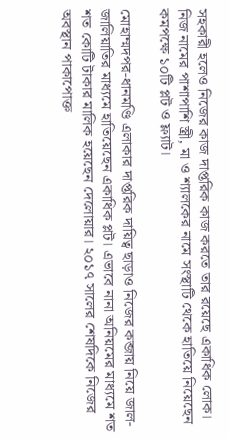সহকারী হলেও নিজের কাজ দাপ্তরিক কাজ করতে তার রয়েছে একাধিক লোক। নিজ নামের পাশাপাশি স্ত্রী, মা ও শ্যালকের নামে সংস্থাটি থেকে হাতিয়ে নিয়েছেন কমপক্ষে ১০টি প্লট ও ফ্ল্যাট।

মোহাম্মদপর-ধানমণ্ডি এলাকার দাপ্তরিক দায়িত্ব ছাড়াও নিজের কব্জায় নিয়ে জাল-জালিয়াতির মাধ্যমে হাতিয়েছেন একাধিক প্লট। এভাবে নানা অনিয়মের মাধ্যমে শত শত কোটি টাকার মালিক হয়েছেন দেলোয়ার। ২০১৭ সালের শেষদিকে নিজের অবস্থান পাকাপোক্ত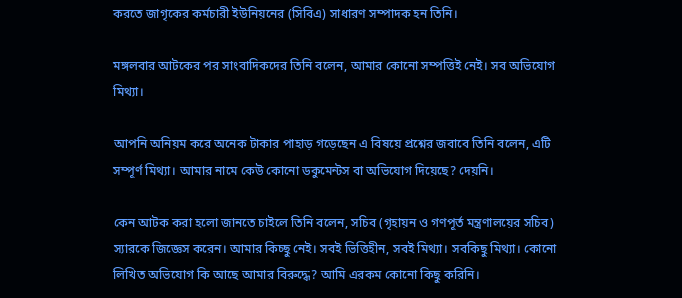করতে জাগৃকের কর্মচারী ইউনিয়নের (সিবিএ) সাধারণ সম্পাদক হন তিনি।

মঙ্গলবার আটকের পর সাংবাদিকদের তিনি বলেন, আমার কোনো সম্পত্তিই নেই। সব অভিযোগ মিথ্যা।

আপনি অনিয়ম করে অনেক টাকার পাহাড় গড়েছেন এ বিষয়ে প্রশ্নের জবাবে তিনি বলেন, এটি সম্পূর্ণ মিথ্যা। আমার নামে কেউ কোনো ডকুমেন্টস বা অভিযোগ দিয়েছে? দেয়নি।

কেন আটক করা হলো জানতে চাইলে তিনি বলেন, সচিব (গৃহায়ন ও গণপূর্ত মন্ত্রণালয়ের সচিব) স্যারকে জিজ্ঞেস করেন। আমার কিচ্ছু নেই। সবই ভিত্তিহীন, সবই মিথ্যা। সবকিছু মিথ্যা। কোনো লিখিত অভিযোগ কি আছে আমার বিরুদ্ধে? আমি এরকম কোনো কিছু করিনি।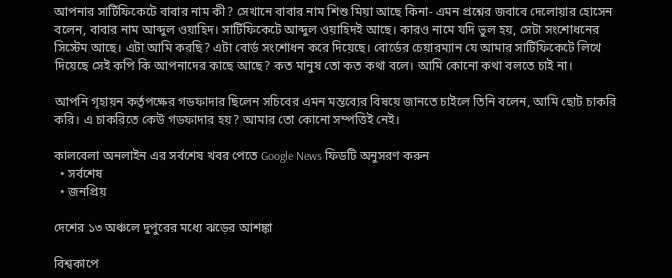আপনার সার্টিফিকেটে বাবার নাম কী? সেখানে বাবার নাম শিশু মিয়া আছে কিনা- এমন প্রশ্নের জবাবে দেলোয়ার হোসেন বলেন, বাবার নাম আব্দুল ওয়াহিদ। সার্টিফিকেটে আব্দুল ওয়াহিদই আছে। কারও নামে যদি ভুল হয়, সেটা সংশোধনের সিস্টেম আছে। এটা আমি করছি? এটা বোর্ড সংশোধন করে দিয়েছে। বোর্ডের চেয়ারম্যান যে আমার সার্টিফিকেটে লিখে দিয়েছে সেই কপি কি আপনাদের কাছে আছে? কত মানুষ তো কত কথা বলে। আমি কোনো কথা বলতে চাই না।

আপনি গৃহায়ন কর্তৃপক্ষের গডফাদার ছিলেন সচিবের এমন মন্তব্যের বিষয়ে জানতে চাইলে তিনি বলেন, আমি ছোট চাকরি করি। এ চাকরিতে কেউ গডফাদার হয়? আমার তো কোনো সম্পত্তিই নেই।

কালবেলা অনলাইন এর সর্বশেষ খবর পেতে Google News ফিডটি অনুসরণ করুন
  • সর্বশেষ
  • জনপ্রিয়

দেশের ১৩ অঞ্চলে দুপুরের মধ্যে ঝড়ের আশঙ্কা

বিশ্বকাপে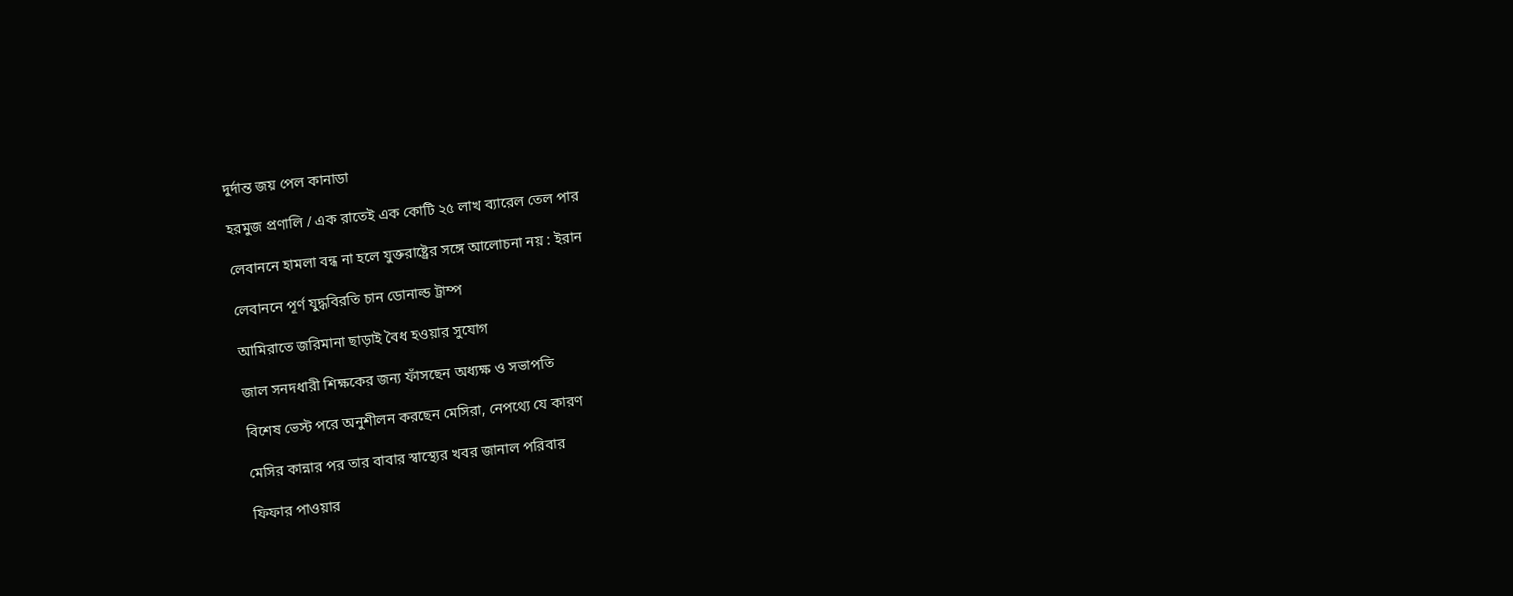দুর্দান্ত জয় পেল কানাডা

হরমুজ প্রণালি / এক রাতেই এক কোটি ২৫ লাখ ব্যারেল তেল পার

লেবাননে হামলা বন্ধ না হলে যুক্তরাষ্ট্রের সঙ্গে আলোচনা নয় : ইরান

লেবাননে পূর্ণ যুদ্ধবিরতি চান ডোনাল্ড ট্রাম্প

আমিরাতে জরিমানা ছাড়াই বৈধ হওয়ার সুযোগ

জাল সনদধারী শিক্ষকের জন্য ফাঁসছেন অধ্যক্ষ ও সভাপতি

বিশেষ ভেস্ট পরে অনুশীলন করছেন মেসিরা, নেপথ্যে যে কারণ

মেসির কান্নার পর তার বাবার স্বাস্থ্যের খবর জানাল পরিবার

ফিফার পাওয়ার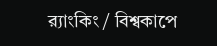র‍্যাংকিং / বিশ্বকাপে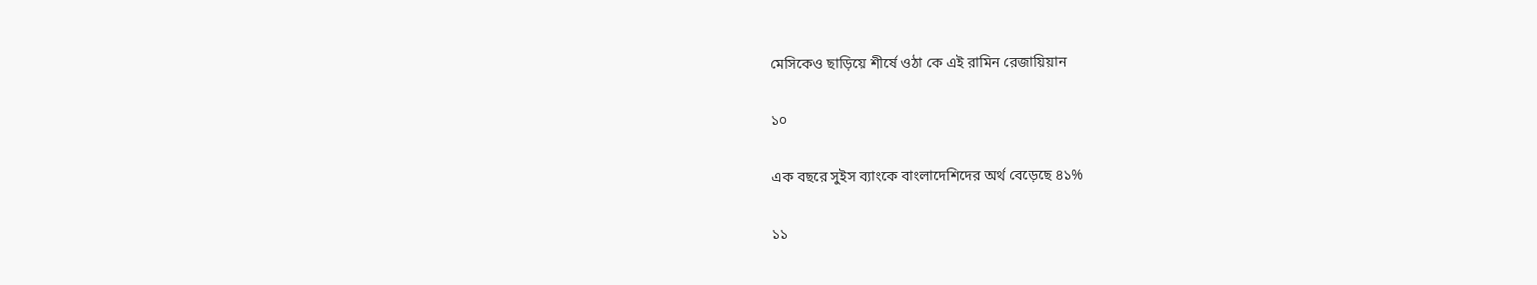মেসিকেও ছাড়িয়ে শীর্ষে ওঠা কে এই রামিন রেজায়িয়ান

১০

এক বছরে সুইস ব্যাংকে বাংলাদেশিদের অর্থ বেড়েছে ৪১%

১১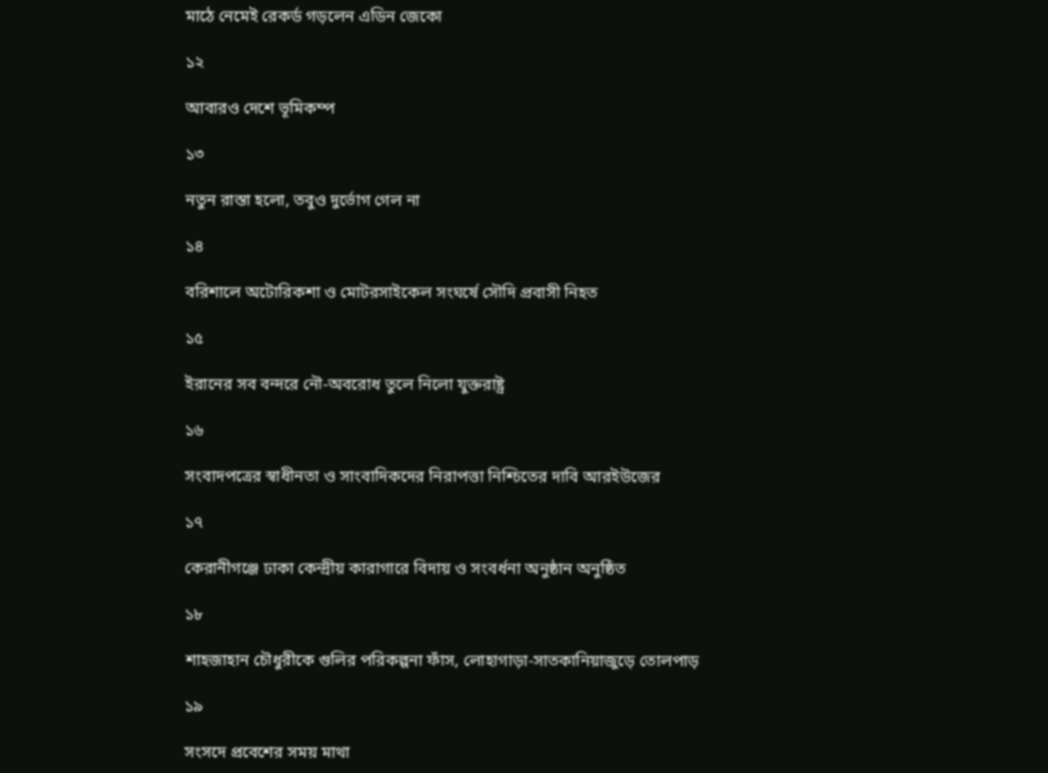মাঠে নেমেই রেকর্ড গড়লেন এডিন জেকো

১২

আবারও দেশে ভূমিকম্প

১৩

নতুন রাস্তা হলো, তবুও দুর্ভোগ গেল না

১৪

বরিশালে অটোরিকশা ও মোটরসাইকেল সংঘর্ষে সৌদি প্রবাসী নিহত

১৫

ইরানের সব বন্দরে নৌ-অবরোধ তুলে নিলো যুক্তরাষ্ট্র

১৬

সংবাদপত্রের স্বাধীনতা ও সাংবাদিকদের নিরাপত্তা নিশ্চিতের দাবি আরইউজের

১৭

কেরানীগঞ্জে ঢাকা কেন্দ্রীয় কারাগারে বিদায় ও সংবর্ধনা অনুষ্ঠান অনুষ্ঠিত

১৮

শাহজাহান চৌধুরীকে গুলির পরিকল্পনা ফাঁস, লোহাগাড়া-সাতকানিয়াজুড়ে তোলপাড়

১৯

সংসদে প্রবেশের সময় মাথা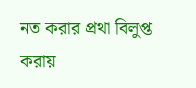নত করার প্রথা বিলুপ্ত করায়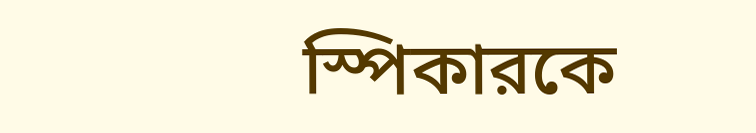স্পিকারকে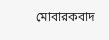মোবারকবাদ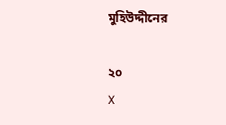মুহিউদ্দীনের

২০
X